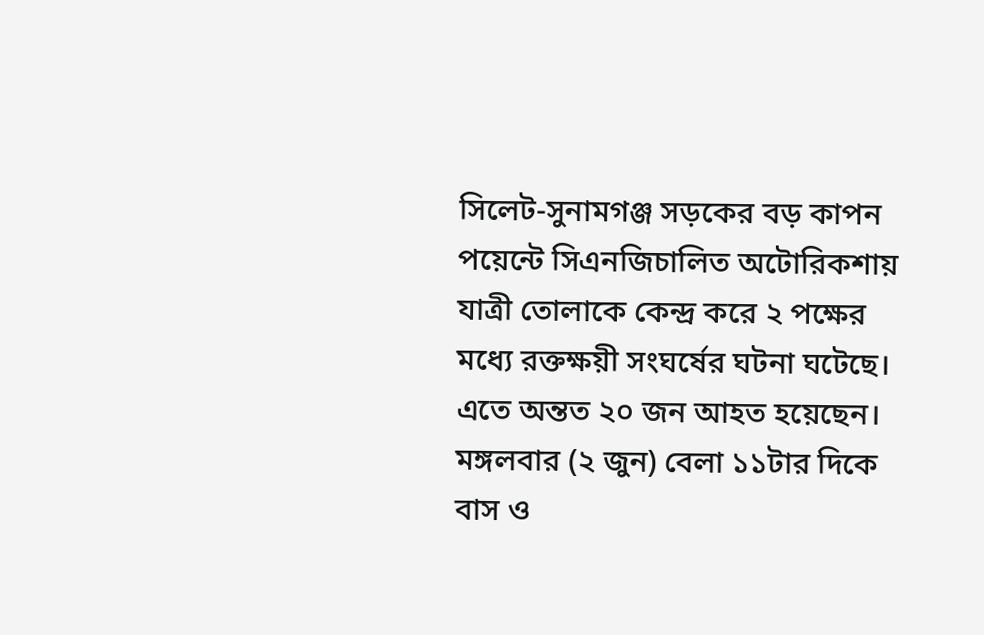সিলেট-সুনামগঞ্জ সড়কের বড় কাপন পয়েন্টে সিএনজিচালিত অটোরিকশায় যাত্রী তোলাকে কেন্দ্র করে ২ পক্ষের মধ্যে রক্তক্ষয়ী সংঘর্ষের ঘটনা ঘটেছে। এতে অন্তত ২০ জন আহত হয়েছেন। মঙ্গলবার (২ জুন) বেলা ১১টার দিকে বাস ও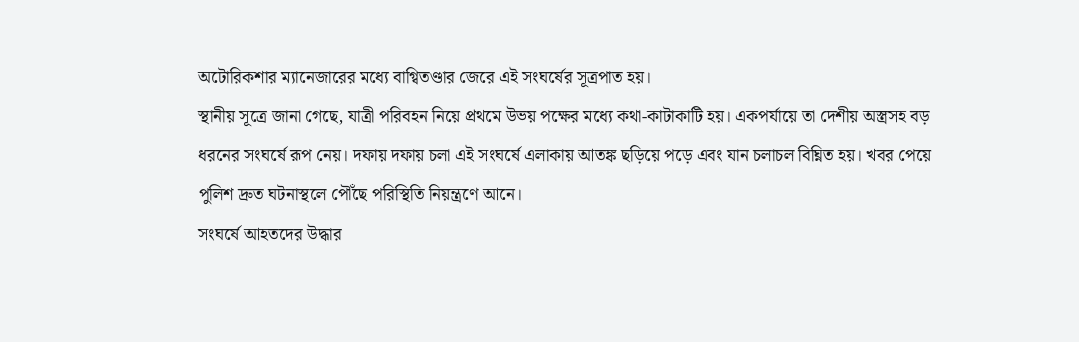অটোরিকশার ম্যানেজারের মধ্যে বাগ্বিতণ্ডার জেরে এই সংঘর্ষের সূত্রপাত হয়।
স্থানীয় সূত্রে জানা গেছে, যাত্রী পরিবহন নিয়ে প্রথমে উভয় পক্ষের মধ্যে কথা-কাটাকাটি হয়। একপর্যায়ে তা দেশীয় অস্ত্রসহ বড় ধরনের সংঘর্ষে রূপ নেয়। দফায় দফায় চলা এই সংঘর্ষে এলাকায় আতঙ্ক ছড়িয়ে পড়ে এবং যান চলাচল বিঘ্নিত হয়। খবর পেয়ে পুলিশ দ্রুত ঘটনাস্থলে পৌঁছে পরিস্থিতি নিয়ন্ত্রণে আনে।
সংঘর্ষে আহতদের উদ্ধার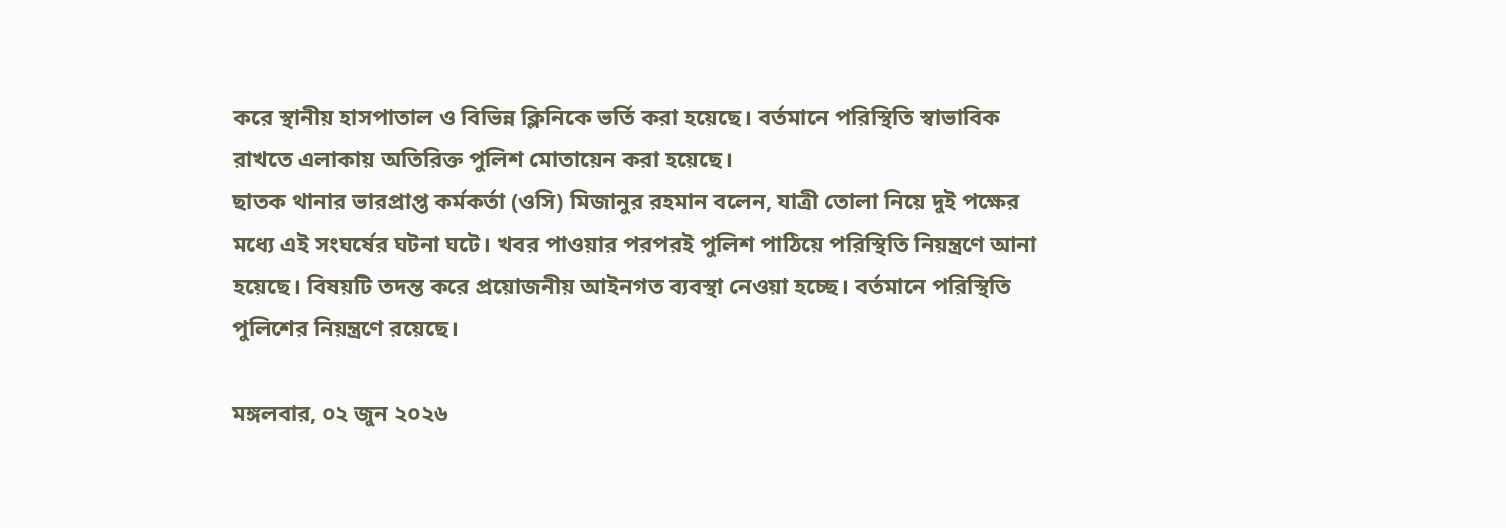করে স্থানীয় হাসপাতাল ও বিভিন্ন ক্লিনিকে ভর্তি করা হয়েছে। বর্তমানে পরিস্থিতি স্বাভাবিক রাখতে এলাকায় অতিরিক্ত পুলিশ মোতায়েন করা হয়েছে।
ছাতক থানার ভারপ্রাপ্ত কর্মকর্তা (ওসি) মিজানুর রহমান বলেন, যাত্রী তোলা নিয়ে দুই পক্ষের মধ্যে এই সংঘর্ষের ঘটনা ঘটে। খবর পাওয়ার পরপরই পুলিশ পাঠিয়ে পরিস্থিতি নিয়ন্ত্রণে আনা হয়েছে। বিষয়টি তদন্ত করে প্রয়োজনীয় আইনগত ব্যবস্থা নেওয়া হচ্ছে। বর্তমানে পরিস্থিতি পুলিশের নিয়ন্ত্রণে রয়েছে।

মঙ্গলবার, ০২ জুন ২০২৬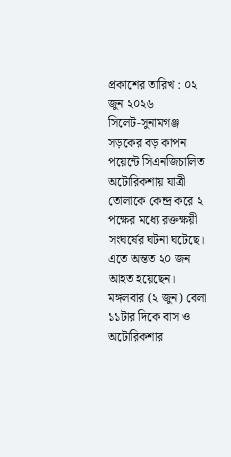প্রকাশের তারিখ : ০২ জুন ২০২৬
সিলেট-সুনামগঞ্জ সড়কের বড় কাপন পয়েন্টে সিএনজিচালিত অটোরিকশায় যাত্রী তোলাকে কেন্দ্র করে ২ পক্ষের মধ্যে রক্তক্ষয়ী সংঘর্ষের ঘটনা ঘটেছে। এতে অন্তত ২০ জন আহত হয়েছেন। মঙ্গলবার (২ জুন) বেলা ১১টার দিকে বাস ও অটোরিকশার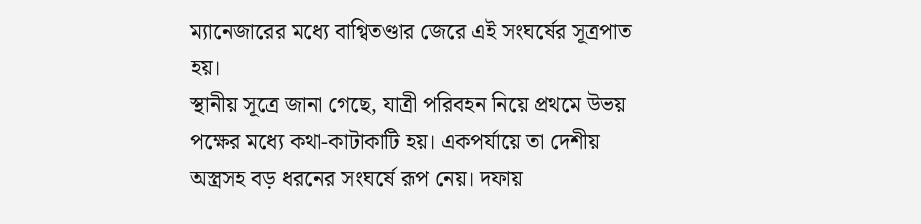ম্যানেজারের মধ্যে বাগ্বিতণ্ডার জেরে এই সংঘর্ষের সূত্রপাত হয়।
স্থানীয় সূত্রে জানা গেছে, যাত্রী পরিবহন নিয়ে প্রথমে উভয় পক্ষের মধ্যে কথা-কাটাকাটি হয়। একপর্যায়ে তা দেশীয় অস্ত্রসহ বড় ধরনের সংঘর্ষে রূপ নেয়। দফায়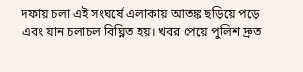দফায় চলা এই সংঘর্ষে এলাকায় আতঙ্ক ছড়িয়ে পড়ে এবং যান চলাচল বিঘ্নিত হয়। খবর পেয়ে পুলিশ দ্রুত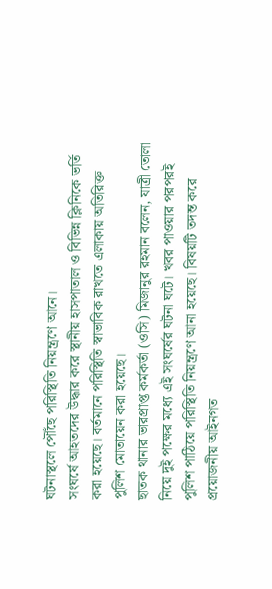ঘটনাস্থলে পৌঁছে পরিস্থিতি নিয়ন্ত্রণে আনে।
সংঘর্ষে আহতদের উদ্ধার করে স্থানীয় হাসপাতাল ও বিভিন্ন ক্লিনিকে ভর্তি করা হয়েছে। বর্তমানে পরিস্থিতি স্বাভাবিক রাখতে এলাকায় অতিরিক্ত পুলিশ মোতায়েন করা হয়েছে।
ছাতক থানার ভারপ্রাপ্ত কর্মকর্তা (ওসি) মিজানুর রহমান বলেন, যাত্রী তোলা নিয়ে দুই পক্ষের মধ্যে এই সংঘর্ষের ঘটনা ঘটে। খবর পাওয়ার পরপরই পুলিশ পাঠিয়ে পরিস্থিতি নিয়ন্ত্রণে আনা হয়েছে। বিষয়টি তদন্ত করে প্রয়োজনীয় আইনগত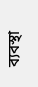ব্যবস্থা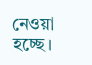নেওয়া হচ্ছে।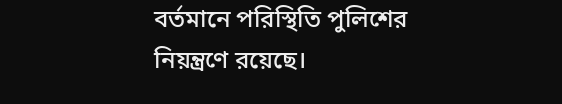বর্তমানে পরিস্থিতি পুলিশের নিয়ন্ত্রণে রয়েছে।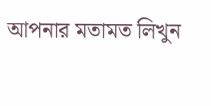আপনার মতামত লিখুন